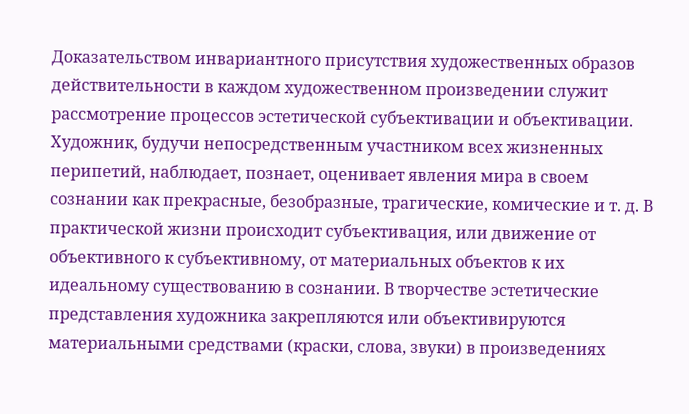Доказательством инвариантного присутствия художественных образов действительности в каждом художественном произведении служит рассмотрение процессов эстетической субъективации и объективации. Художник, будучи непосредственным участником всех жизненных перипетий, наблюдает, познает, оценивает явления мира в своем сознании как прекрасные, безобразные, трагические, комические и т. д. В практической жизни происходит субъективация, или движение от объективного к субъективному, от материальных объектов к их идеальному существованию в сознании. В творчестве эстетические представления художника закрепляются или объективируются материальными средствами (краски, слова, звуки) в произведениях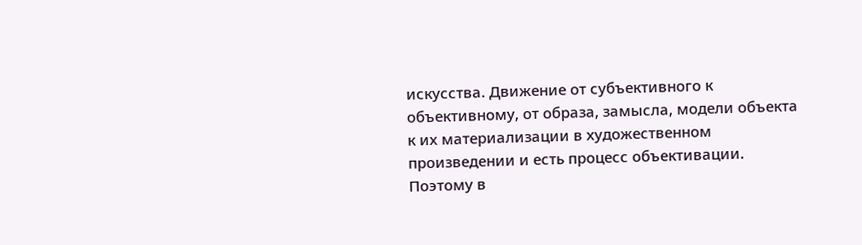искусства. Движение от субъективного к объективному, от образа, замысла, модели объекта к их материализации в художественном произведении и есть процесс объективации. Поэтому в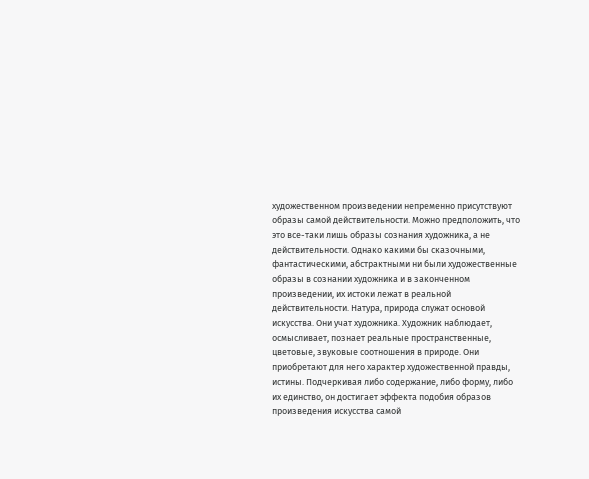художественном произведении непременно присутствуют образы самой действительности. Можно предположить, что это все-таки лишь образы сознания художника, а не действительности. Однако какими бы сказочными, фантастическими, абстрактными ни были художественные образы в сознании художника и в законченном произведении, их истоки лежат в реальной действительности. Натура, природа служат основой искусства. Они учат художника. Художник наблюдает, осмысливает, познает реальные пространственные, цветовые, звуковые соотношения в природе. Они приобретают для него характер художественной правды, истины. Подчеркивая либо содержание, либо форму, либо их единство, он достигает эффекта подобия образов произведения искусства самой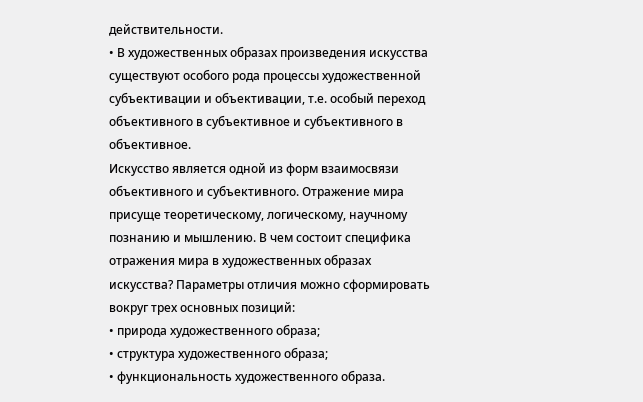действительности.
• В художественных образах произведения искусства существуют особого рода процессы художественной субъективации и объективации, т.е. особый переход объективного в субъективное и субъективного в объективное.
Искусство является одной из форм взаимосвязи объективного и субъективного. Отражение мира присуще теоретическому, логическому, научному познанию и мышлению. В чем состоит специфика отражения мира в художественных образах искусства? Параметры отличия можно сформировать вокруг трех основных позиций:
• природа художественного образа;
• структура художественного образа;
• функциональность художественного образа.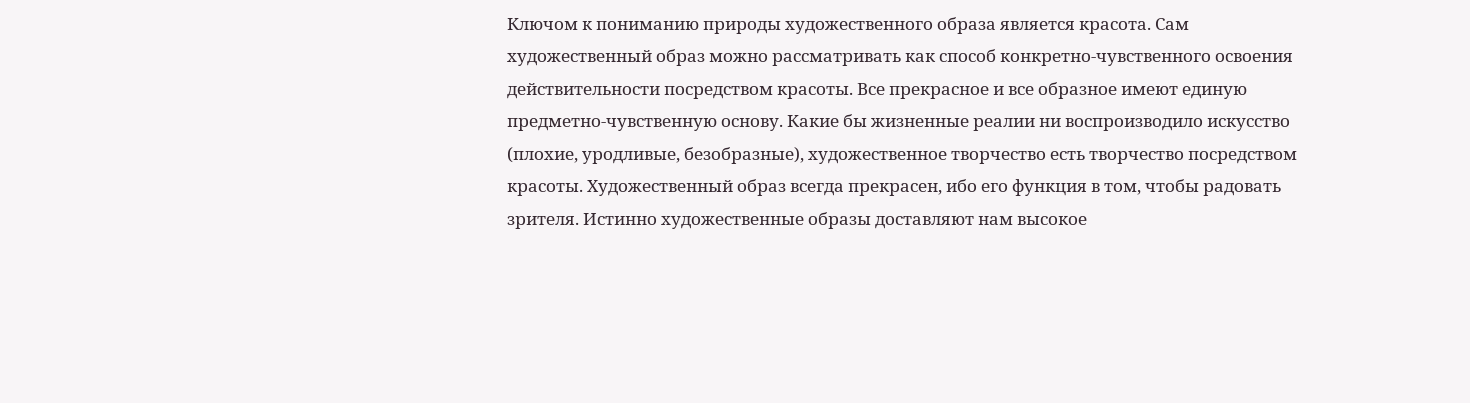Ключом к пониманию природы художественного образа является красота. Сам художественный образ можно рассматривать как способ конкретно-чувственного освоения действительности посредством красоты. Все прекрасное и все образное имеют единую предметно-чувственную основу. Какие бы жизненные реалии ни воспроизводило искусство (плохие, уродливые, безобразные), художественное творчество есть творчество посредством красоты. Художественный образ всегда прекрасен, ибо его функция в том, чтобы радовать зрителя. Истинно художественные образы доставляют нам высокое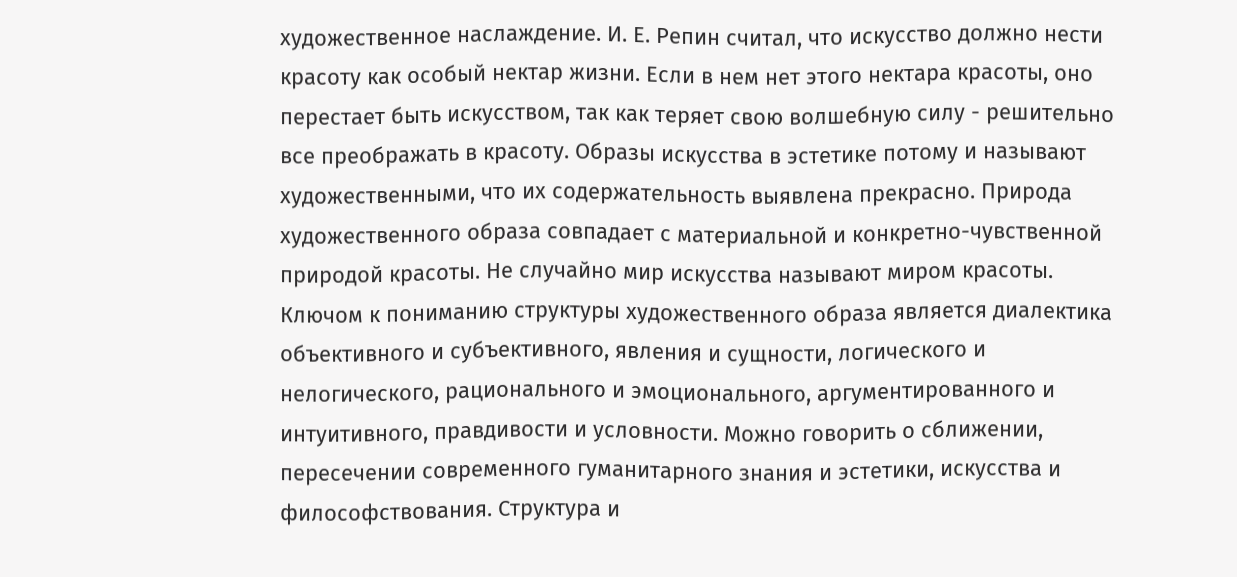художественное наслаждение. И. Е. Репин считал, что искусство должно нести красоту как особый нектар жизни. Если в нем нет этого нектара красоты, оно перестает быть искусством, так как теряет свою волшебную силу - решительно все преображать в красоту. Образы искусства в эстетике потому и называют художественными, что их содержательность выявлена прекрасно. Природа художественного образа совпадает с материальной и конкретно-чувственной природой красоты. Не случайно мир искусства называют миром красоты.
Ключом к пониманию структуры художественного образа является диалектика объективного и субъективного, явления и сущности, логического и нелогического, рационального и эмоционального, аргументированного и интуитивного, правдивости и условности. Можно говорить о сближении, пересечении современного гуманитарного знания и эстетики, искусства и философствования. Структура и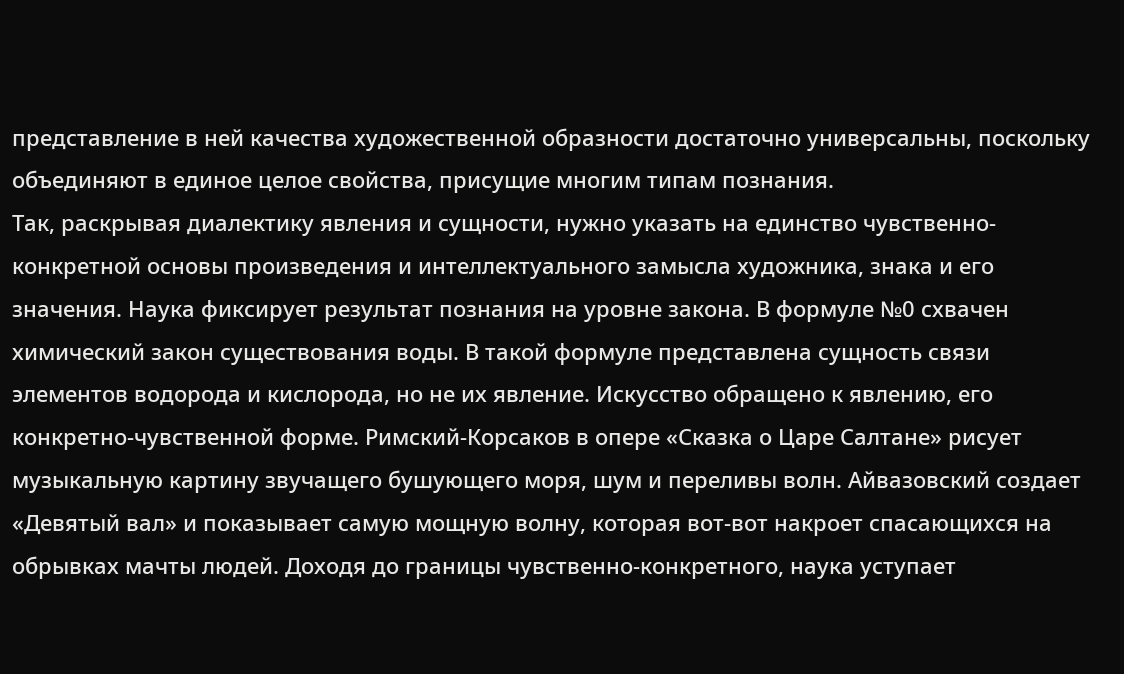представление в ней качества художественной образности достаточно универсальны, поскольку объединяют в единое целое свойства, присущие многим типам познания.
Так, раскрывая диалектику явления и сущности, нужно указать на единство чувственно-конкретной основы произведения и интеллектуального замысла художника, знака и его значения. Наука фиксирует результат познания на уровне закона. В формуле №0 схвачен химический закон существования воды. В такой формуле представлена сущность связи элементов водорода и кислорода, но не их явление. Искусство обращено к явлению, его конкретно-чувственной форме. Римский-Корсаков в опере «Сказка о Царе Салтане» рисует музыкальную картину звучащего бушующего моря, шум и переливы волн. Айвазовский создает «Девятый вал» и показывает самую мощную волну, которая вот-вот накроет спасающихся на обрывках мачты людей. Доходя до границы чувственно-конкретного, наука уступает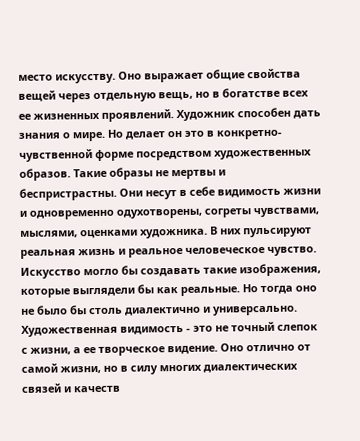место искусству. Оно выражает общие свойства вещей через отдельную вещь, но в богатстве всех ее жизненных проявлений. Художник способен дать знания о мире. Но делает он это в конкретно-чувственной форме посредством художественных образов. Такие образы не мертвы и беспристрастны. Они несут в себе видимость жизни и одновременно одухотворены, согреты чувствами, мыслями, оценками художника. В них пульсируют реальная жизнь и реальное человеческое чувство. Искусство могло бы создавать такие изображения, которые выглядели бы как реальные. Но тогда оно не было бы столь диалектично и универсально. Художественная видимость - это не точный слепок с жизни, а ее творческое видение. Оно отлично от самой жизни, но в силу многих диалектических связей и качеств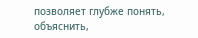позволяет глубже понять, объяснить,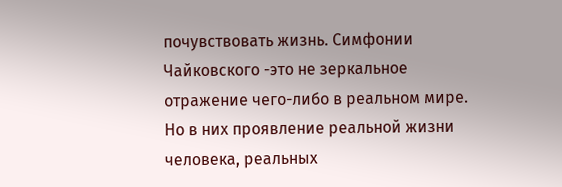почувствовать жизнь. Симфонии Чайковского -это не зеркальное отражение чего-либо в реальном мире. Но в них проявление реальной жизни человека, реальных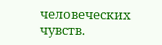человеческих чувств.